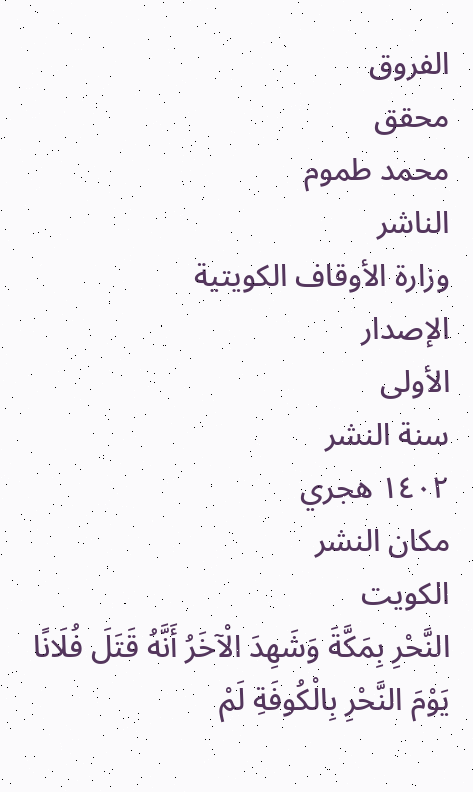الفروق
محقق
محمد طموم
الناشر
وزارة الأوقاف الكويتية
الإصدار
الأولى
سنة النشر
١٤٠٢ هجري
مكان النشر
الكويت
النَّحْرِ بِمَكَّةَ وَشَهِدَ الْآخَرُ أَنَّهُ قَتَلَ فُلَانًا يَوْمَ النَّحْرِ بِالْكُوفَةِ لَمْ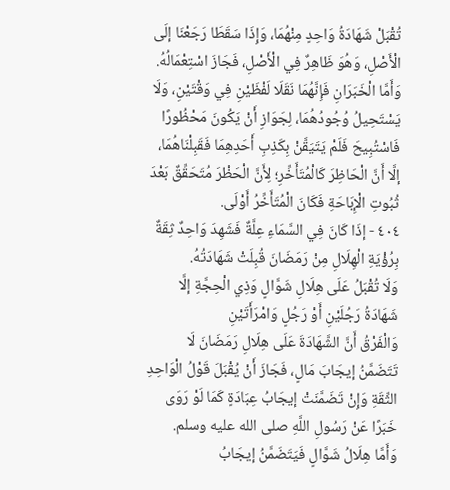تُقْبَلْ شَهَادَةُ وَاحِدٍ مِنْهُمَا، وَإِذَا سَقَطَا رَجَعْنَا إلَى الْأَصْلِ، وَهُوَ ظَاهِرٌ فِي الْأَصْلِ، فَجَازَ اسْتِعْمَالُهُ.
وَأَمَّا الْخَبَرَانِ فَإِنَّهُمَا نَقَلَا لَفْظَيْنِ فِي وَقْتَيْنِ، وَلَا يَسْتَحِيلُ وُجُودُهُمَا، لِجَوَازِ أَنْ يَكُونَ مَحْظُورًا فَاسْتُبِيحَ فَلَمْ يَتَيَقَّنْ بِكَذِبِ أَحَدِهِمَا فَقَبِلْنَاهُمَا، إلَّا أَنَّ الْحَاظِرَ كَالْمُتَأَخِّرِ؛ لِأَنَّ الْحَظْرَ مُتَحَقِّقٌ بَعْدَ ثُبُوتِ الْإِبَاحَةِ فَكَانَ الْمُتَأَخِّرُ أَوْلَى.
٤٠٤ - إذَا كَانَ فِي السَّمَاءِ عِلَّةٌ فَشَهِدَ وَاحِدٌ ثِقَةٌ بِرُؤْيَةِ الْهِلَالِ مِنْ رَمَضَانَ قُبِلَتْ شَهَادَتُهُ.
وَلَا تُقْبَلُ عَلَى هِلَالِ شَوَّالٍ وَذِي الْحِجَّةِ إلَّا شَهَادَةُ رَجُلَيْنِ أَوْ رَجُلٍ وَامْرَأَتَيْنِ
وَالْفَرْقُ أَنَّ الشَّهَادَةَ عَلَى هِلَالِ رَمَضَانَ لَا تَتَضَمَّنُ إيجَابَ مَالٍ، فَجَازَ أَنْ يُقْبَلَ قَوْلُ الْوَاحِدِ الثِّقَةِ وَإِنْ تَضَمَّنَتْ إيجَابُ عِبَادَةٍ كَمَا لَوْ رَوَى خَبَرًا عَنْ رَسُولِ اللَّهِ صلى الله عليه وسلم.
وَأَمَّا هِلَالُ شَوَّالٍ فَيَتَضَمَّنُ إيجَابُ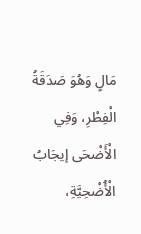مَالٍ وَهُوَ صَدَقَةُ الْفِطْرِ، وَفِي الْأَضْحَى إيجَابُ الْأُضْحِيَّةِ،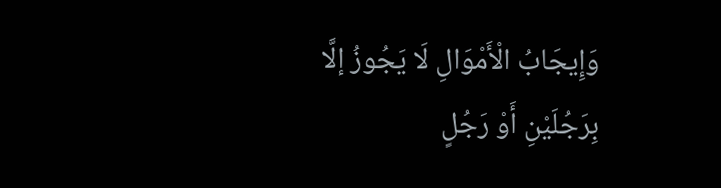وَإِيجَابُ الْأَمْوَالِ لَا يَجُوزُ إلَّا بِرَجُلَيْنِ أَوْ رَجُلٍ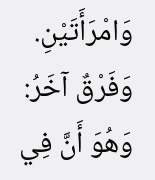وَامْرَأَتَيْنِ.
وَفَرْقٌ آخَرُ: وَهُوَ أَنَّ فِي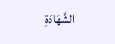الشَّهَادَةِ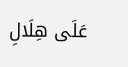عَلَى هِلَالِ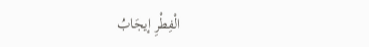الْفِطْرِ إيجَابُ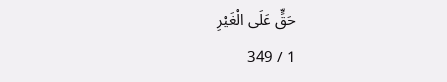حَقٍّ عَلَى الْغَيْرِ
1 / 349